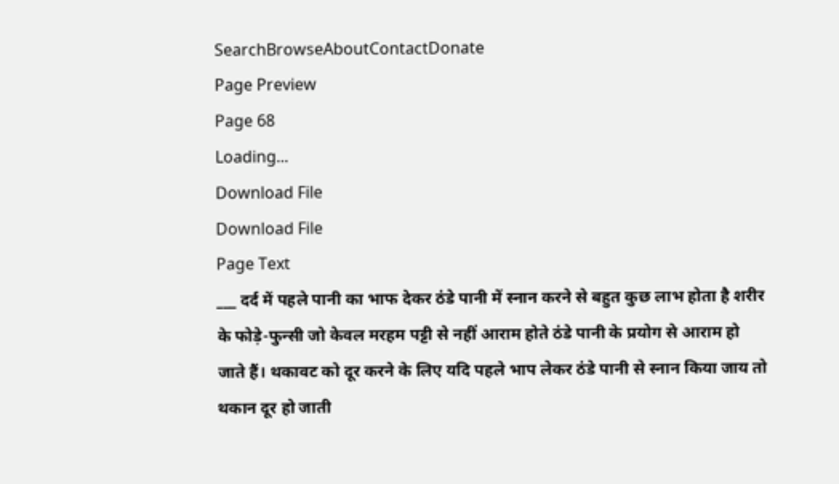SearchBrowseAboutContactDonate
Page Preview
Page 68
Loading...
Download File
Download File
Page Text
___ दर्द में पहले पानी का भाफ देकर ठंडे पानी में स्नान करने से बहुत कुछ लाभ होता है शरीर के फोड़े-फुन्सी जो केवल मरहम पट्टी से नहीं आराम होते ठंडे पानी के प्रयोग से आराम हो जाते हैं। थकावट को दूर करने के लिए यदि पहले भाप लेकर ठंडे पानी से स्नान किया जाय तो थकान दूर हो जाती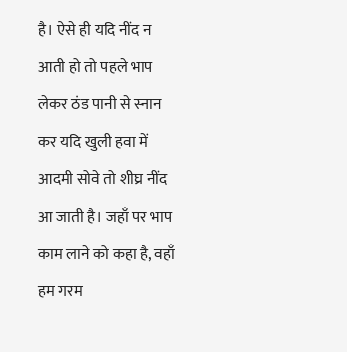है। ऐसे ही यदि नींद न आती हो तो पहले भाप लेकर ठंड पानी से स्नान कर यदि खुली हवा में आदमी सोवे तो शीघ्र नींद आ जाती है। जहाँ पर भाप काम लाने को कहा है, वहाँ हम गरम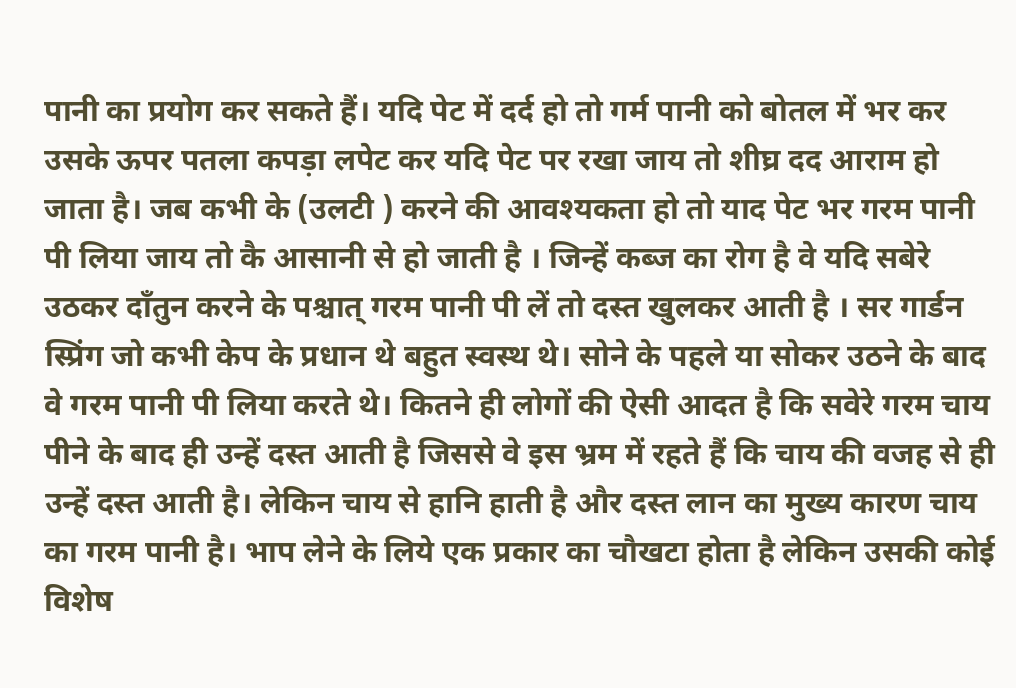पानी का प्रयोग कर सकते हैं। यदि पेट में दर्द हो तो गर्म पानी को बोतल में भर कर उसके ऊपर पतला कपड़ा लपेट कर यदि पेट पर रखा जाय तो शीघ्र दद आराम हो जाता है। जब कभी के (उलटी ) करने की आवश्यकता हो तो याद पेट भर गरम पानी पी लिया जाय तो कै आसानी से हो जाती है । जिन्हें कब्ज का रोग है वे यदि सबेरे उठकर दाँतुन करने के पश्चात् गरम पानी पी लें तो दस्त खुलकर आती है । सर गार्डन स्प्रिंग जो कभी केप के प्रधान थे बहुत स्वस्थ थे। सोने के पहले या सोकर उठने के बाद वे गरम पानी पी लिया करते थे। कितने ही लोगों की ऐसी आदत है कि सवेरे गरम चाय पीने के बाद ही उन्हें दस्त आती है जिससे वे इस भ्रम में रहते हैं कि चाय की वजह से ही उन्हें दस्त आती है। लेकिन चाय से हानि हाती है और दस्त लान का मुख्य कारण चाय का गरम पानी है। भाप लेने के लिये एक प्रकार का चौखटा होता है लेकिन उसकी कोई विशेष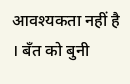आवश्यकता नहीं है । बँत को बुनी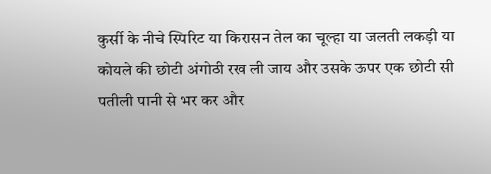कुर्सी के नीचे स्पिरिट या किरासन तेल का चूल्हा या जलती लकड़ी या कोयले की छोटी अंगोठी रख ली जाय और उसके ऊपर एक छोटी सी पतीली पानी से भर कर और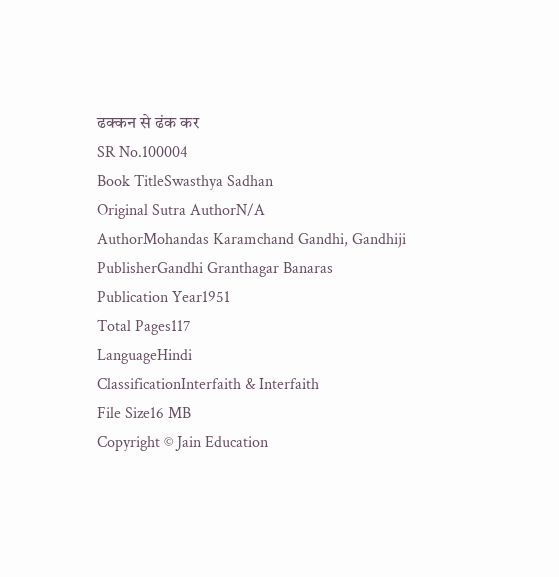ढक्कन से ढंक कर
SR No.100004
Book TitleSwasthya Sadhan
Original Sutra AuthorN/A
AuthorMohandas Karamchand Gandhi, Gandhiji
PublisherGandhi Granthagar Banaras
Publication Year1951
Total Pages117
LanguageHindi
ClassificationInterfaith & Interfaith
File Size16 MB
Copyright © Jain Education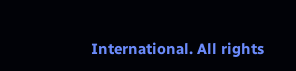International. All rights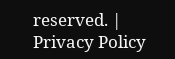reserved. | Privacy Policy